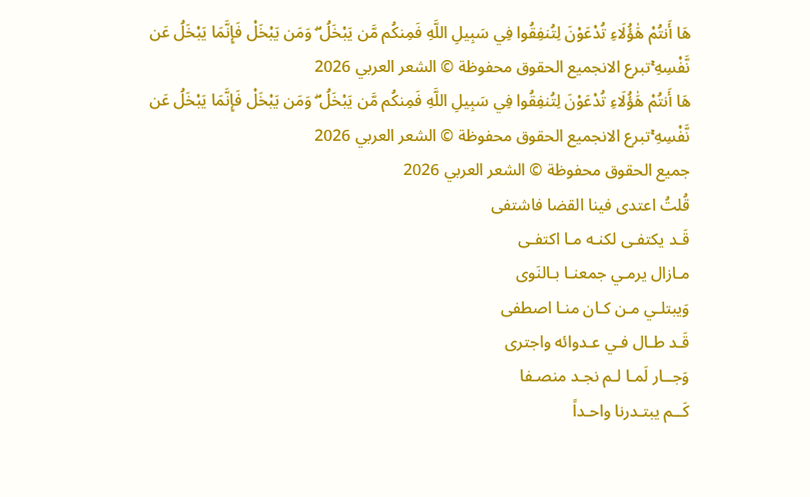هَا أَنتُمْ هَٰؤُلَاءِ تُدْعَوْنَ لِتُنفِقُوا فِي سَبِيلِ اللَّهِ فَمِنكُم مَّن يَبْخَلُ ۖ وَمَن يَبْخَلْ فَإِنَّمَا يَبْخَلُ عَن نَّفْسِهِ ۚتبرع الانجميع الحقوق محفوظة © الشعر العربي 2026
هَا أَنتُمْ هَٰؤُلَاءِ تُدْعَوْنَ لِتُنفِقُوا فِي سَبِيلِ اللَّهِ فَمِنكُم مَّن يَبْخَلُ ۖ وَمَن يَبْخَلْ فَإِنَّمَا يَبْخَلُ عَن نَّفْسِهِ ۚتبرع الانجميع الحقوق محفوظة © الشعر العربي 2026
جميع الحقوق محفوظة © الشعر العربي 2026
قُلتُ اعتدى فينا القضا فاشتفى
قَـد يكتفـى لكنـه مـا اكتفـى
مـازال يرمـي جمعنـا بـالنَوى
وَيبتلـي مـن كـان منـا اصطفى
قَـد طـال فـي عـدوائه واجترى
وَجــار لَمـا لـم نجـد منصـفا
كَــم يبتـدرنا واحـداً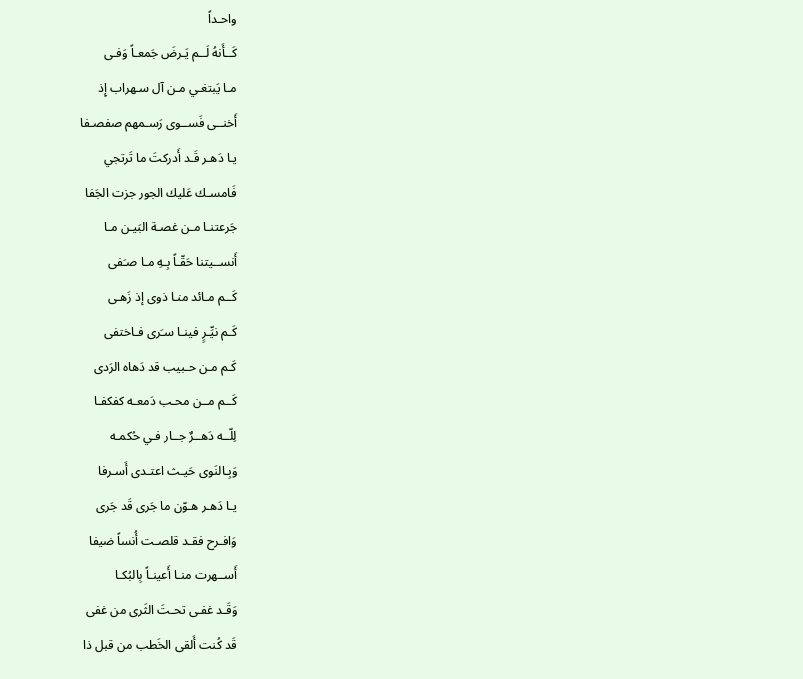واحـداً
كَــأَنهُ لَــم يَـرضَ جَمعـاً وَفـى
مـا يَبتغـي مـن آل سـهراب إِذ
أَخنــى فَســوى رَسـمهم صفصـفا
يـا دَهـر قَـد أَدركتَ ما تَرتجي
فَامسـك عَليك الجور جزت الجَفا
جَرعتنـا مـن غصـة البَيـن مـا
أَنســيتنا حَقّـاً بِـهِ مـا صـَفى
كَــم مـائد منـا ذوى إذ زَهـى
كَـم نيِّـرٍ فينـا سـَرى فـاختفى
كَـم مـن حـبيب قد دَهاه الرَدى
كَــم مــن محـب دَمعـه كفكفـا
لِلّــه دَهــرٌ جــار فـي حُكمـه
وَبِـالنَوى حَيـث اعتـدى أَسـرفا
يـا دَهـر هـوّن ما جَرى قَد جَرى
وَافـرح فقـد قلصـت أُنساً ضيفا
أَســهرت منـا أَعينـاً بِالبُكـا
وَقَـد غفـى تحـتَ الثَرى من غفى
قَد كُنت أَلقى الخَطب من قبل ذا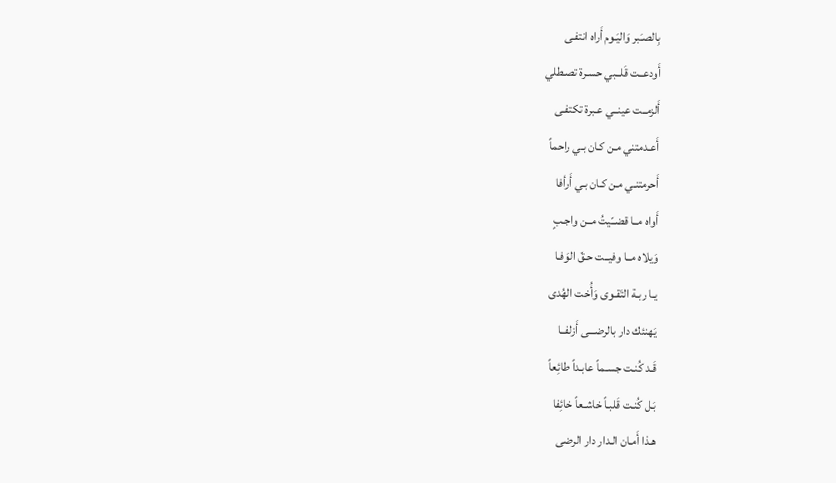بِالصـَبر وَاليَـوم أَراه انتفـى
أَودعــت قَلــبي حسـرة تصـطلي
أَلزمــت عينــي عـبرة تكتفـى
أَعـدمتني مـن كـان بـي راحماً
أَحرمتنـي مـن كـان بـي أَرأفا
أَواه مــا قضــّيتُ مــن واجـبٍ
وَيلاه مــا وفيــت حـقّ الوَفـا
يـا ربـة التَقـوى وَأُخت الهُدى
يَهنئك دار بالرضـــى أَزلفــا
قَـد كُنـت جسـماً عابـداً طائِعاً
بَـل كُنـت قَلبـاً خاشـعاً خائِفا
هـذا أَمـان الـدار دار الرضى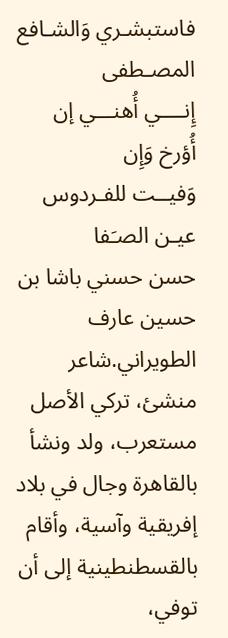فاستبشـري وَالشـافع المصـطفى
إِنــــي أُهنـــي إن أُؤرخ وَإِن
وَفيــت للفـردوس عيـن الصـَفا
حسن حسني باشا بن حسين عارف الطويراني.شاعر منشئ، تركي الأصل مستعرب، ولد ونشأ بالقاهرة وجال في بلاد إفريقية وآسية، وأقام بالقسطنطينية إلى أن توفي،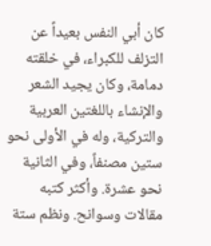كان أبي النفس بعيداً عن التزلف للكبراء، في خلقته دمامة، وكان يجيد الشعر والإنشاء باللغتين العربية والتركية، وله في الأولى نحو ستين مصنفاً، وفي الثانية نحو عشرة. وأكثر كتبه مقالات وسوانح. ونظم ستة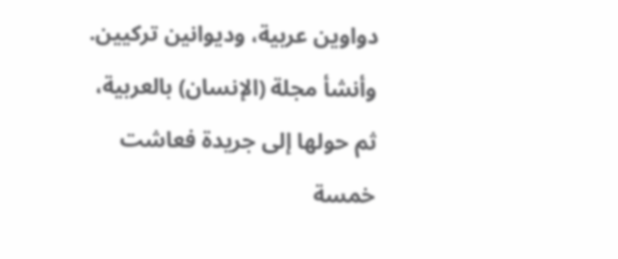دواوين عربية، وديوانين تركيين. وأنشأ مجلة (الإنسان) بالعربية، ثم حولها إلى جريدة فعاشت خمسة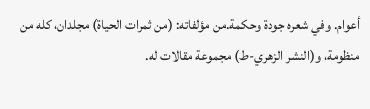أعوام. وفي شعره جودة وحكمة.من مؤلفاته: (من ثمرات الحياة) مجلدان، كله من منظومة، و(النشر الزهري-ط) مجموعة مقالات له.